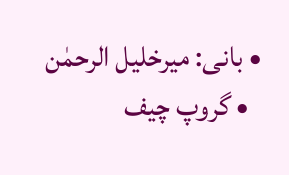• بانی: میرخلیل الرحمٰن
  • گروپ چیف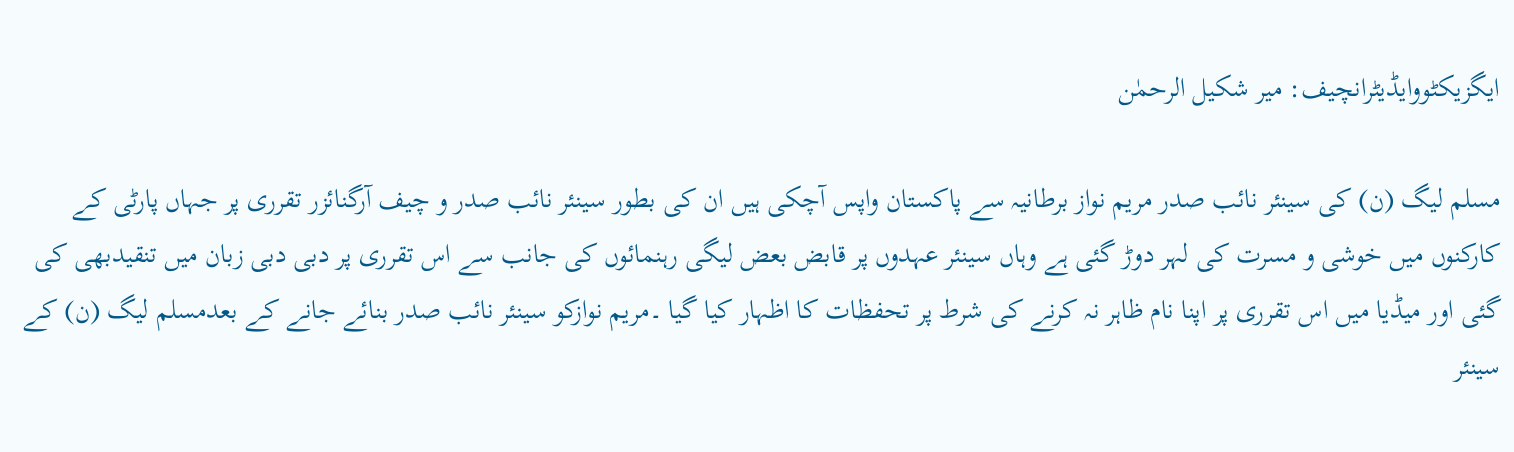ایگزیکٹووایڈیٹرانچیف: میر شکیل الرحمٰن

مسلم لیگ (ن) کی سینئر نائب صدر مریم نواز برطانیہ سے پاکستان واپس آچکی ہیں ان کی بطور سینئر نائب صدر و چیف آرگنائزر تقرری پر جہاں پارٹی کے کارکنوں میں خوشی و مسرت کی لہر دوڑ گئی ہے وہاں سینئر عہدوں پر قابض بعض لیگی رہنمائوں کی جانب سے اس تقرری پر دبی دبی زبان میں تنقیدبھی کی گئی اور میڈیا میں اس تقرری پر اپنا نام ظاہر نہ کرنے کی شرط پر تحفظات کا اظہار کیا گیا ۔مریم نوازکو سینئر نائب صدر بنائے جانے کے بعدمسلم لیگ (ن) کے سینئر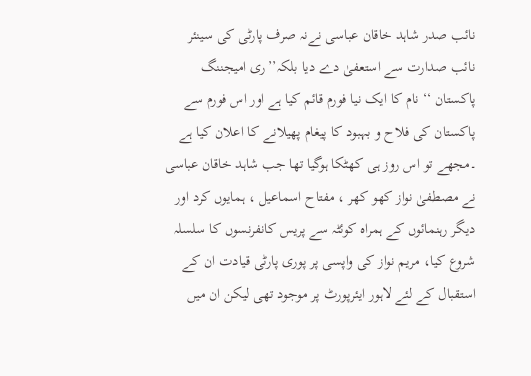نائب صدر شاہد خاقان عباسی نےنہ صرف پارٹی کی سینئر نائب صدارت سے استعفیٰ دے دیا بلکہ’’ری امیجننگ پاکستان ‘‘ نام کا ایک نیا فورم قائم کیا ہے اور اس فورم سے پاکستان کی فلاح و بہبود کا پیغام پھیلانے کا اعلان کیا ہے ۔مجھے تو اس روز ہی کھٹکا ہوگیا تھا جب شاہد خاقان عباسی نے مصطفیٰ نواز کھو کھر ، مفتاح اسماعیل ، ہمایوں کرد اور دیگر رہنمائوں کے ہمراہ کوئٹہ سے پریس کانفرنسوں کا سلسلہ شروع کیا، مریم نواز کی واپسی پر پوری پارٹی قیادت ان کے استقبال کے لئے لاہور ایئرپورٹ پر موجود تھی لیکن ان میں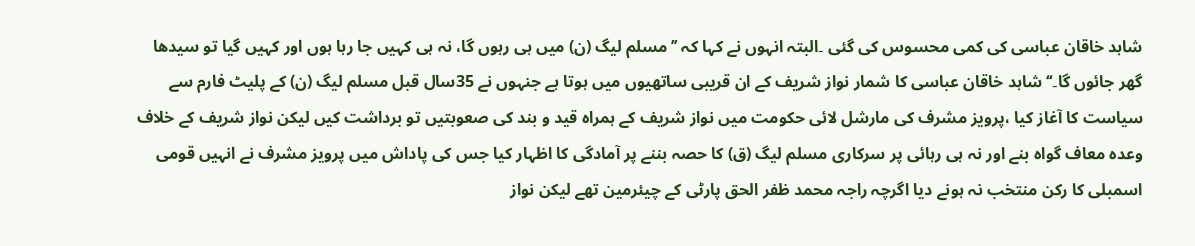شاہد خاقان عباسی کی کمی محسوس کی گئی ۔البتہ انہوں نے کہا کہ ’’مسلم لیگ (ن) میں ہی رہوں گا، نہ ہی کہیں جا رہا ہوں اور کہیں گیا تو سیدھا گھر جائوں گا۔‘‘ شاہد خاقان عباسی کا شمار نواز شریف کے ان قریبی ساتھیوں میں ہوتا ہے جنہوں نے 35سال قبل مسلم لیگ (ن) کے پلیٹ فارم سے سیاست کا آغاز کیا ،پرویز مشرف کی مارشل لائی حکومت میں نواز شریف کے ہمراہ قید و بند کی صعوبتیں تو برداشت کیں لیکن نواز شریف کے خلاف وعدہ معاف گواہ بنے اور نہ ہی رہائی پر سرکاری مسلم لیگ (ق) کا حصہ بننے پر آمادگی کا اظہار کیا جس کی پاداش میں پرویز مشرف نے انہیں قومی اسمبلی کا رکن منتخب نہ ہونے دیا اگرچہ راجہ محمد ظفر الحق پارٹی کے چیئرمین تھے لیکن نواز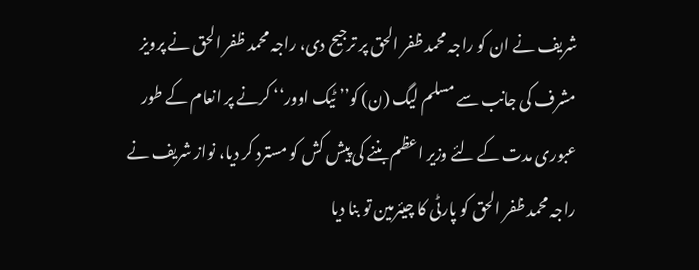شریف نے ان کو راجہ محمد ظفر الحق پر ترجیح دی، راجہ محمد ظفر الحق نے پرویز مشرف کی جانب سے مسلم لیگ (ن) کو’’ ٹیک اوور‘‘ کرنے پر انعام کے طور عبوری مدت کے لئے وزیر اعظم بننے کی پیش کش کو مسترد کر دیا، نواز شریف نے راجہ محمد ظفر الحق کو پارٹی کا چیئرمین تو بنا دیا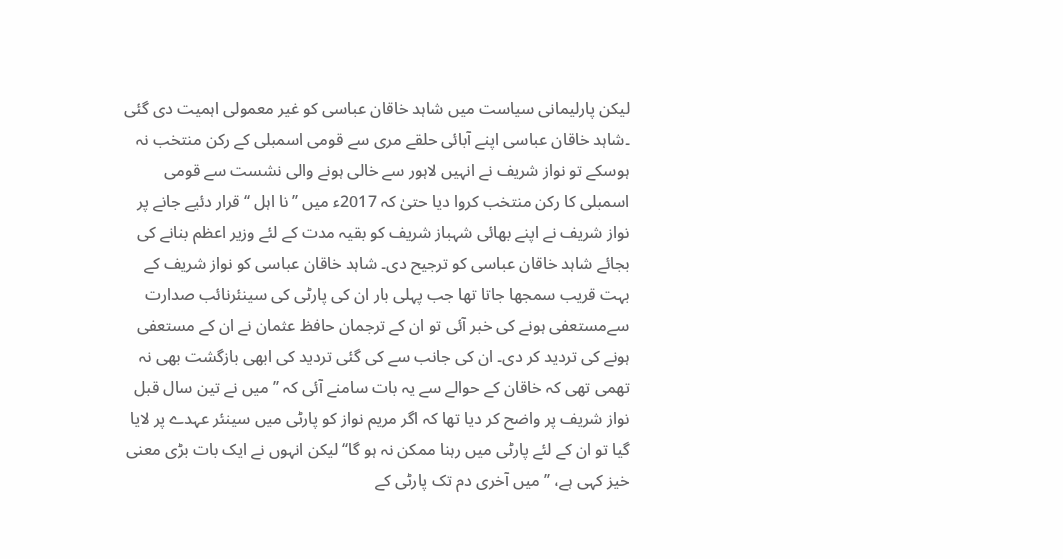لیکن پارلیمانی سیاست میں شاہد خاقان عباسی کو غیر معمولی اہمیت دی گئی ۔شاہد خاقان عباسی اپنے آبائی حلقے مری سے قومی اسمبلی کے رکن منتخب نہ ہوسکے تو نواز شریف نے انہیں لاہور سے خالی ہونے والی نشست سے قومی اسمبلی کا رکن منتخب کروا دیا حتیٰ کہ 2017ء میں ’’نا اہل ‘‘ قرار دئیے جانے پر نواز شریف نے اپنے بھائی شہباز شریف کو بقیہ مدت کے لئے وزیر اعظم بنانے کی بجائے شاہد خاقان عباسی کو ترجیح دی۔ شاہد خاقان عباسی کو نواز شریف کے بہت قریب سمجھا جاتا تھا جب پہلی بار ان کی پارٹی کی سینئرنائب صدارت سےمستعفی ہونے کی خبر آئی تو ان کے ترجمان حافظ عثمان نے ان کے مستعفی ہونے کی تردید کر دی۔ ان کی جانب سے کی گئی تردید کی ابھی بازگشت بھی نہ تھمی تھی کہ خاقان کے حوالے سے یہ بات سامنے آئی کہ ’’میں نے تین سال قبل نواز شریف پر واضح کر دیا تھا کہ اگر مریم نواز کو پارٹی میں سینئر عہدے پر لایا گیا تو ان کے لئے پارٹی میں رہنا ممکن نہ ہو گا‘‘ لیکن انہوں نے ایک بات بڑی معنی خیز کہی ہے، ’’میں آخری دم تک پارٹی کے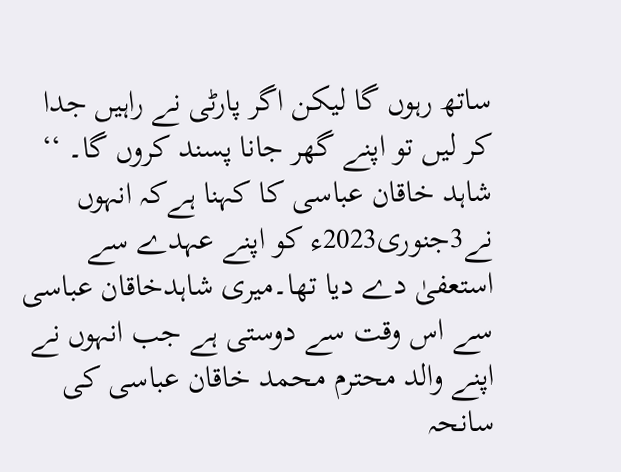ساتھ رہوں گا لیکن اگر پارٹی نے راہیں جدا کر لیں تو اپنے گھر جانا پسند کروں گا۔ ‘‘ شاہد خاقان عباسی کا کہنا ہےکہ انہوں نے3جنوری2023ء کو اپنے عہدے سے استعفیٰ دے دیا تھا۔میری شاہدخاقان عباسی سے اس وقت سے دوستی ہے جب انہوں نے اپنے والد محترم محمد خاقان عباسی کی سانحہ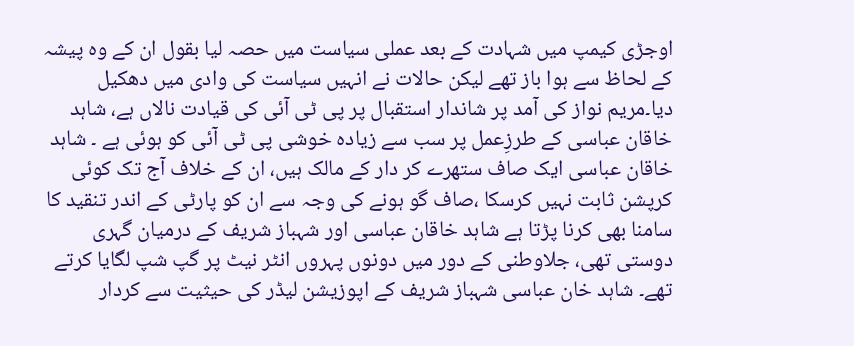اوجڑی کیمپ میں شہادت کے بعد عملی سیاست میں حصہ لیا بقول ان کے وہ پیشہ کے لحاظ سے ہوا باز تھے لیکن حالات نے انہیں سیاست کی وادی میں دھکیل دیا۔مریم نواز کی آمد پر شاندار استقبال پر پی ٹی آئی کی قیادت نالاں ہے، شاہد خاقان عباسی کے طرزِعمل پر سب سے زیادہ خوشی پی ٹی آئی کو ہوئی ہے ۔ شاہد خاقان عباسی ایک صاف ستھرے کر دار کے مالک ہیں، ان کے خلاف آج تک کوئی کرپشن ثابت نہیں کرسکا ،صاف گو ہونے کی وجہ سے ان کو پارٹی کے اندر تنقید کا سامنا بھی کرنا پڑتا ہے شاہد خاقان عباسی اور شہباز شریف کے درمیان گہری دوستی تھی، جلاوطنی کے دور میں دونوں پہروں انٹر نیٹ پر گپ شپ لگایا کرتے تھے۔ شاہد خان عباسی شہباز شریف کے اپوزیشن لیڈر کی حیثیت سے کردار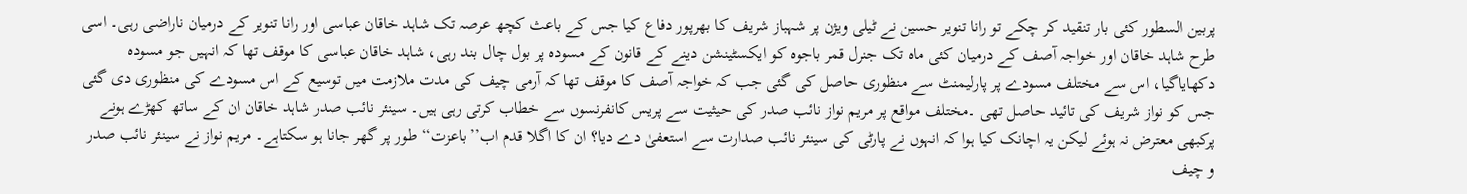پربین السطور کئی بار تنقید کر چکے تو رانا تنویر حسین نے ٹیلی ویژن پر شہباز شریف کا بھرپور دفاع کیا جس کے باعث کچھ عرصہ تک شاہد خاقان عباسی اور رانا تنویر کے درمیان ناراضی رہی۔ اسی طرح شاہد خاقان اور خواجہ آصف کے درمیان کئی ماہ تک جنرل قمر باجوہ کو ایکسٹینشن دینے کے قانون کے مسودہ پر بول چال بند رہی، شاہد خاقان عباسی کا موقف تھا کہ انہیں جو مسودہ دکھایاگیا، اس سے مختلف مسودے پر پارلیمنٹ سے منظوری حاصل کی گئی جب کہ خواجہ آصف کا موقف تھا کہ آرمی چیف کی مدت ملازمت میں توسیع کے اس مسودے کی منظوری دی گئی جس کو نواز شریف کی تائید حاصل تھی ۔مختلف مواقع پر مریم نواز نائب صدر کی حیثیت سے پریس کانفرنسوں سے خطاب کرتی رہی ہیں۔ سینئر نائب صدر شاہد خاقان ان کے ساتھ کھڑے ہونے پرکبھی معترض نہ ہوئے لیکن یہ اچانک کیا ہوا کہ انہوں نے پارٹی کی سینئر نائب صدارت سے استعفیٰ دے دیا؟ ان کا اگلا قدم اب’’باعزت‘‘ طور پر گھر جانا ہو سکتاہے۔ مریم نواز نے سینئر نائب صدر و چیف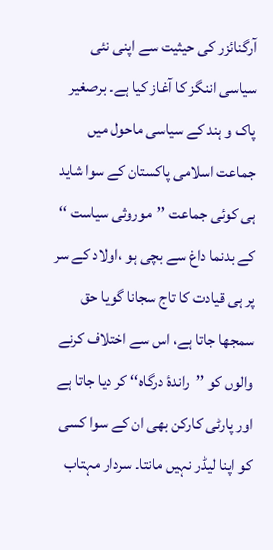آرگنائزر کی حیثیت سے اپنی نئی سیاسی اننگز کا آغاز کیا ہے۔ برصغیر پاک و ہند کے سیاسی ماحول میں جماعت اسلامی پاکستان کے سوا شاید ہی کوئی جماعت ’’موروثی سیاست ‘‘ کے بدنما داغ سے بچی ہو ،اولاد کے سر پر ہی قیادت کا تاج سجانا گویا حق سمجھا جاتا ہے، اس سے اختلاف کرنے والوں کو ’’راندۂ درگاہ‘‘ کر دیا جاتا ہے اور پارٹی کارکن بھی ان کے سوا کسی کو اپنا لیڈر نہیں مانتا۔ سردار مہتاب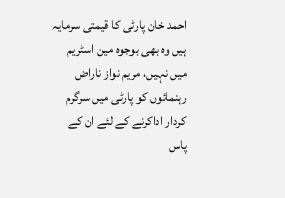احمد خان پارٹی کا قیمتی سرمایہ ہیں وہ بھی بوجوہ مین اسٹریم میں نہیں، مریم نواز ناراض رہنمائوں کو پارٹی میں سرگرم کردار اداکرنے کے لئے ان کے پاس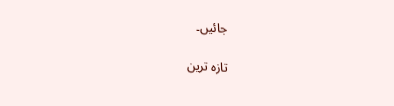جائیں۔

تازہ ترین